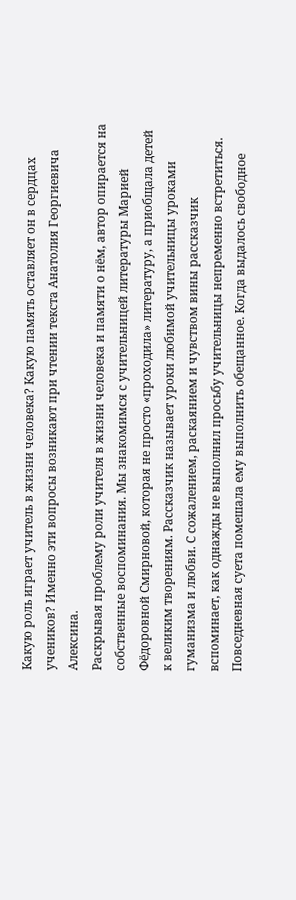Какую роль играет учитель в жизни человека? Какую память оставляет он в сердцах учеников? Именно эти вопросы возникают при чтении текста Анатолия Георгиевича Алексина.
Раскрывая проблему роли учителя в жизни человека и памяти о нём, автор опирается на собственные воспоминания. Мы знакомимся с учительницей литературы Марией Фёдоровной Смирновой, которая не просто «проходила» литературу, а приобщала детей к великим творениям. Рассказчик называет уроки любимой учительницы уроками гуманизма и любви. С сожалением, раскаянием и чувством вины рассказчик вспоминает, как однажды не выполнил просьбу учительницы непременно встретиться. Повседневная суета помешала ему выполнить обещанное. Когда выдалось свободное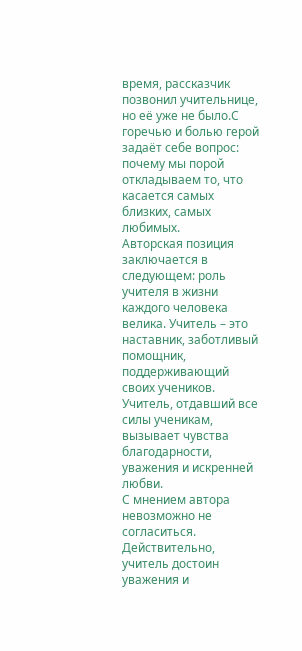время, рассказчик позвонил учительнице, но её уже не было.С горечью и болью герой задаёт себе вопрос: почему мы порой откладываем то, что касается самых близких, самых любимых.
Авторская позиция заключается в следующем: роль учителя в жизни каждого человека велика. Учитель – это наставник, заботливый помощник, поддерживающий своих учеников. Учитель, отдавший все силы ученикам, вызывает чувства благодарности, уважения и искренней любви.
С мнением автора невозможно не согласиться. Действительно, учитель достоин уважения и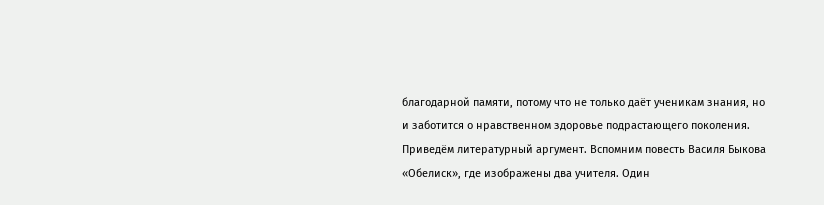благодарной памяти, потому что не только даёт ученикам знания, но и заботится о нравственном здоровье подрастающего поколения.
Приведём литературный аргумент. Вспомним повесть Василя Быкова «Обелиск», где изображены два учителя. Один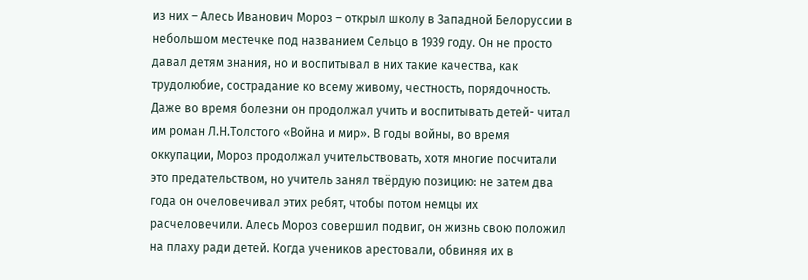из них – Алесь Иванович Мороз – открыл школу в Западной Белоруссии в небольшом местечке под названием Сельцо в 1939 году. Он не просто давал детям знания, но и воспитывал в них такие качества, как трудолюбие, сострадание ко всему живому, честность, порядочность. Даже во время болезни он продолжал учить и воспитывать детей- читал им роман Л.Н.Толстого «Война и мир». В годы войны, во время оккупации, Мороз продолжал учительствовать, хотя многие посчитали это предательством, но учитель занял твёрдую позицию: не затем два года он очеловечивал этих ребят, чтобы потом немцы их расчеловечили. Алесь Мороз совершил подвиг, он жизнь свою положил на плаху ради детей. Когда учеников арестовали, обвиняя их в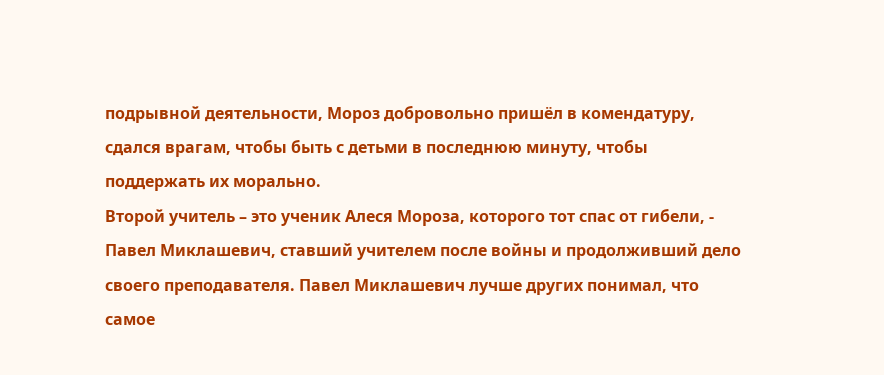подрывной деятельности, Мороз добровольно пришёл в комендатуру, сдался врагам, чтобы быть с детьми в последнюю минуту, чтобы поддержать их морально.
Второй учитель – это ученик Алеся Мороза, которого тот спас от гибели, - Павел Миклашевич, ставший учителем после войны и продолживший дело своего преподавателя. Павел Миклашевич лучше других понимал, что самое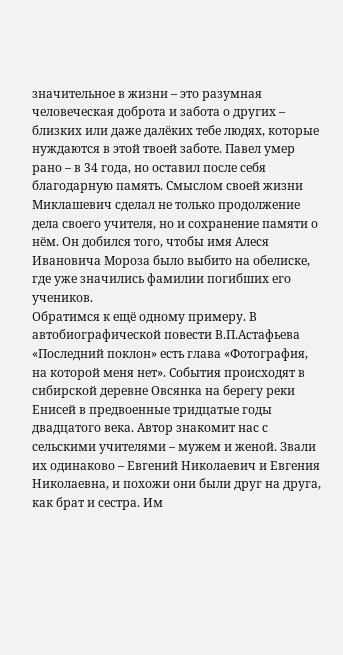значительное в жизни – это разумная человеческая доброта и забота о других – близких или даже далёких тебе людях, которые нуждаются в этой твоей заботе. Павел умер рано – в 34 года, но оставил после себя благодарную память. Смыслом своей жизни Миклашевич сделал не только продолжение дела своего учителя, но и сохранение памяти о нём. Он добился того, чтобы имя Алеся Ивановича Мороза было выбито на обелиске, где уже значились фамилии погибших его учеников.
Обратимся к ещё одному примеру. В автобиографической повести В.П.Астафьева «Последний поклон» есть глава «Фотография, на которой меня нет». События происходят в сибирской деревне Овсянка на берегу реки Енисей в предвоенные тридцатые годы двадцатого века. Автор знакомит нас с сельскими учителями – мужем и женой. Звали их одинаково – Евгений Николаевич и Евгения Николаевна, и похожи они были друг на друга, как брат и сестра. Им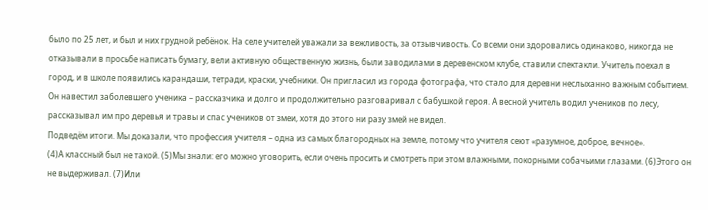было по 25 лет, и был и них грудной ребёнок. На селе учителей уважали за вежливость, за отзывчивость. Со всеми они здоровались одинаково, никогда не отказывали в просьбе написать бумагу, вели активную общественную жизнь, были заводилами в деревенском клубе, ставили спектакли. Учитель поехал в город, и в школе появились карандаши, тетради, краски, учебники. Он пригласил из города фотографа, что стало для деревни неслыханно важным событием. Он навестил заболевшего ученика – рассказчика и долго и продолжительно разговаривал с бабушкой героя. А весной учитель водил учеников по лесу, рассказывал им про деревья и травы и спас учеников от змеи, хотя до этого ни разу змей не видел.
Подведём итоги. Мы доказали, что профессия учителя – одна из самых благородных на земле, потому что учителя сеют «разумное, доброе, вечное».
(4)А классный был не такой. (5)Мы знали: его можно уговорить, если очень просить и смотреть при этом влажными, покорными собачьими глазами. (6)Этого он не выдерживал. (7)Или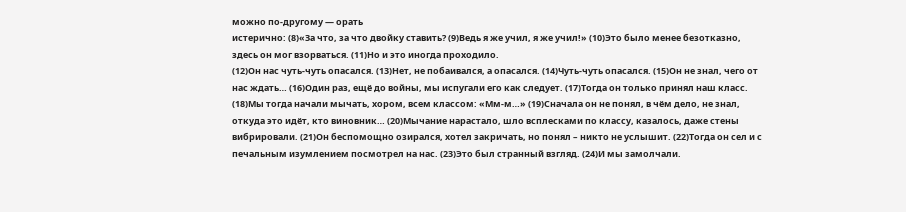можно по-другому — орать
истерично: (8)«За что, за что двойку ставить? (9)Ведь я же учил, я же учил!» (10)Это было менее безотказно, здесь он мог взорваться. (11)Но и это иногда проходило.
(12)Он нас чуть-чуть опасался. (13)Нет, не побаивался, а опасался. (14)Чуть-чуть опасался. (15)Он не знал, чего от нас ждать… (16)Один раз, ещё до войны, мы испугали его как следует. (17)Тогда он только принял наш класс. (18)Мы тогда начали мычать, хором, всем классом: «Мм-м…» (19)Сначала он не понял, в чём дело, не знал, откуда это идёт, кто виновник… (20)Мычание нарастало, шло всплесками по классу, казалось, даже стены вибрировали. (21)Он беспомощно озирался, хотел закричать, но понял – никто не услышит. (22)Тогда он сел и с печальным изумлением посмотрел на нас. (23)Это был странный взгляд. (24)И мы замолчали.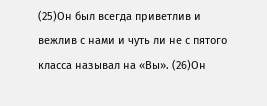(25)Он был всегда приветлив и вежлив с нами и чуть ли не с пятого класса называл на «Вы». (26)Он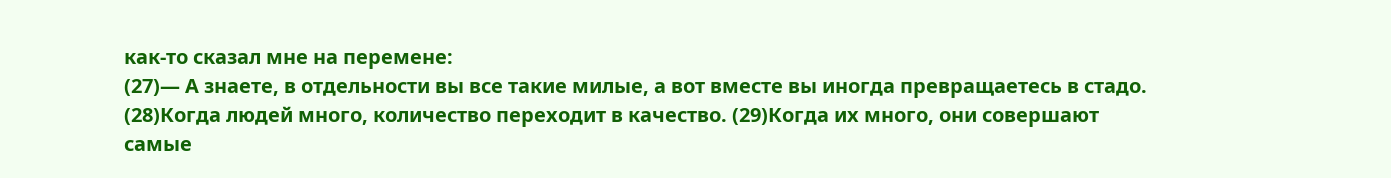как-то сказал мне на перемене:
(27)— А знаете, в отдельности вы все такие милые, а вот вместе вы иногда превращаетесь в стадо. (28)Когда людей много, количество переходит в качество. (29)Когда их много, они совершают самые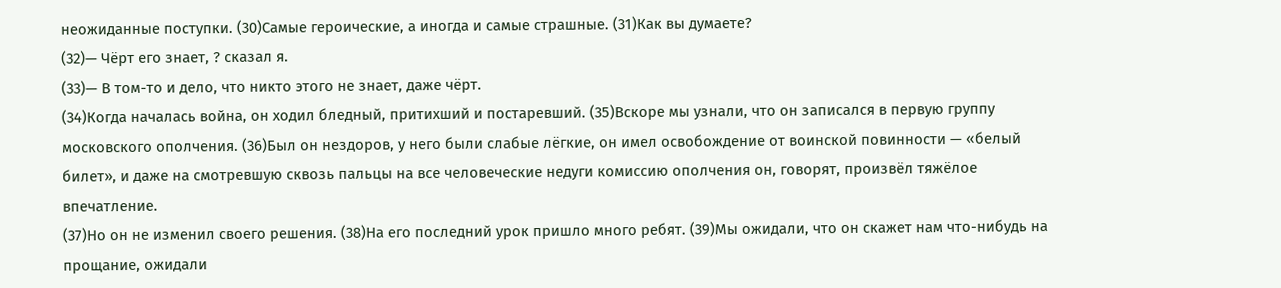неожиданные поступки. (30)Самые героические, а иногда и самые страшные. (31)Как вы думаете?
(32)— Чёрт его знает, ? сказал я.
(33)— В том-то и дело, что никто этого не знает, даже чёрт.
(34)Когда началась война, он ходил бледный, притихший и постаревший. (35)Вскоре мы узнали, что он записался в первую группу московского ополчения. (36)Был он нездоров, у него были слабые лёгкие, он имел освобождение от воинской повинности — «белый билет», и даже на смотревшую сквозь пальцы на все человеческие недуги комиссию ополчения он, говорят, произвёл тяжёлое впечатление.
(37)Но он не изменил своего решения. (38)На его последний урок пришло много ребят. (39)Мы ожидали, что он скажет нам что-нибудь на прощание, ожидали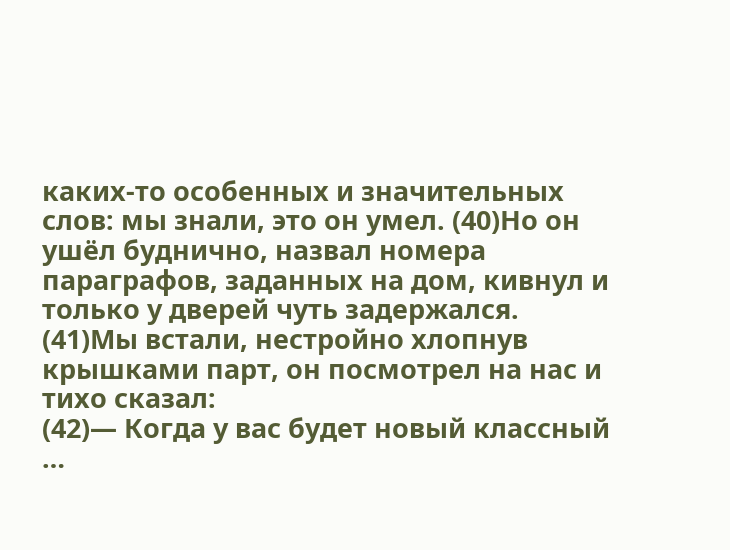каких-то особенных и значительных слов: мы знали, это он умел. (40)Но он ушёл буднично, назвал номера параграфов, заданных на дом, кивнул и только у дверей чуть задержался. (41)Мы встали, нестройно хлопнув крышками парт, он посмотрел на нас и тихо сказал:
(42)— Когда у вас будет новый классный …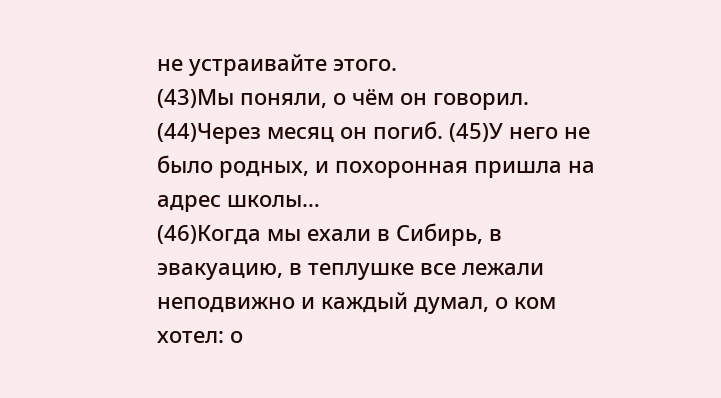не устраивайте этого.
(43)Мы поняли, о чём он говорил.
(44)Через месяц он погиб. (45)У него не было родных, и похоронная пришла на адрес школы…
(46)Когда мы ехали в Сибирь, в эвакуацию, в теплушке все лежали неподвижно и каждый думал, о ком хотел: о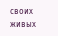своих живых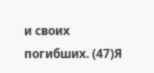и своих погибших. (47)Я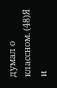думал о классном. (48)Я и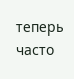теперь часто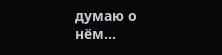думаю о нём…